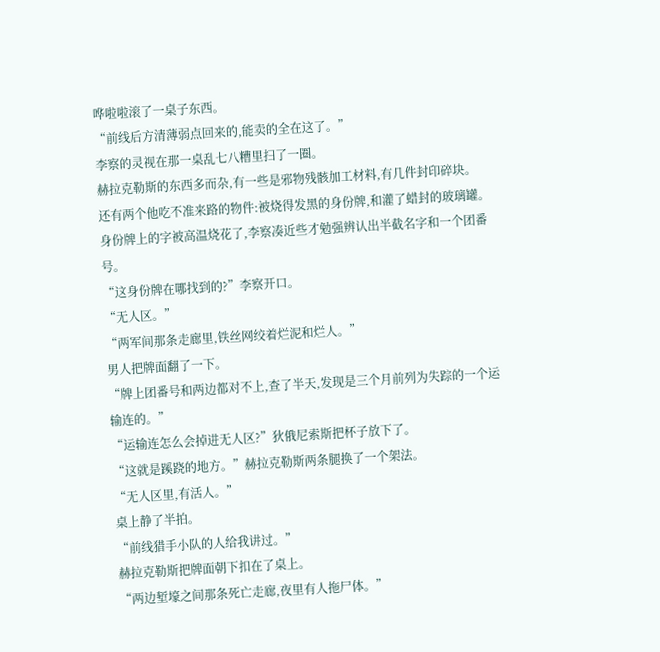哗啦啦滚了一桌子东西。
“前线后方清薄弱点回来的,能卖的全在这了。”
李察的灵视在那一桌乱七八糟里扫了一圈。
赫拉克勒斯的东西多而杂,有一些是邪物残骸加工材料,有几件封印碎块。
还有两个他吃不准来路的物件:被烧得发黑的身份牌,和灌了蜡封的玻璃罐。
身份牌上的字被高温烧花了,李察凑近些才勉强辨认出半截名字和一个团番号。
“这身份牌在哪找到的?”李察开口。
“无人区。”
“两军间那条走廊里,铁丝网绞着烂泥和烂人。”
男人把牌面翻了一下。
“牌上团番号和两边都对不上,查了半天,发现是三个月前列为失踪的一个运输连的。”
“运输连怎么会掉进无人区?”狄俄尼索斯把杯子放下了。
“这就是蹊跷的地方。”赫拉克勒斯两条腿换了一个架法。
“无人区里,有活人。”
桌上静了半拍。
“前线猎手小队的人给我讲过。”
赫拉克勒斯把牌面朝下扣在了桌上。
“两边堑壕之间那条死亡走廊,夜里有人拖尸体。”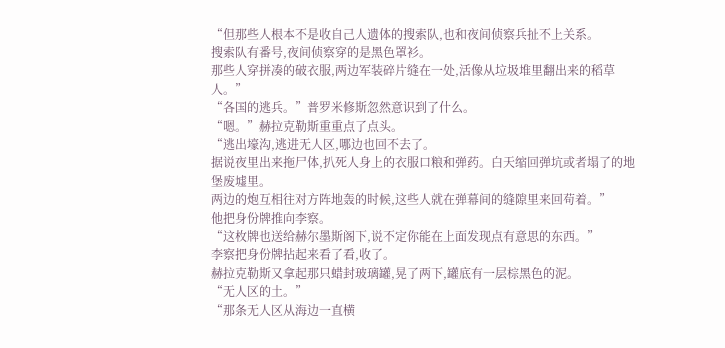“但那些人根本不是收自己人遗体的搜索队,也和夜间侦察兵扯不上关系。
搜索队有番号,夜间侦察穿的是黑色罩衫。
那些人穿拼凑的破衣服,两边军装碎片缝在一处,活像从垃圾堆里翻出来的稻草人。”
“各国的逃兵。”普罗米修斯忽然意识到了什么。
“嗯。”赫拉克勒斯重重点了点头。
“逃出壕沟,逃进无人区,哪边也回不去了。
据说夜里出来拖尸体,扒死人身上的衣服口粮和弹药。白天缩回弹坑或者塌了的地堡废墟里。
两边的炮互相往对方阵地轰的时候,这些人就在弹幕间的缝隙里来回苟着。”
他把身份牌推向李察。
“这枚牌也送给赫尔墨斯阁下,说不定你能在上面发现点有意思的东西。”
李察把身份牌拈起来看了看,收了。
赫拉克勒斯又拿起那只蜡封玻璃罐,晃了两下,罐底有一层棕黑色的泥。
“无人区的土。”
“那条无人区从海边一直横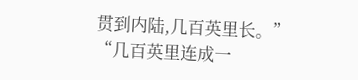贯到内陆,几百英里长。”
“几百英里连成一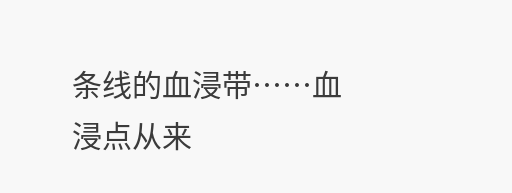条线的血浸带……血浸点从来